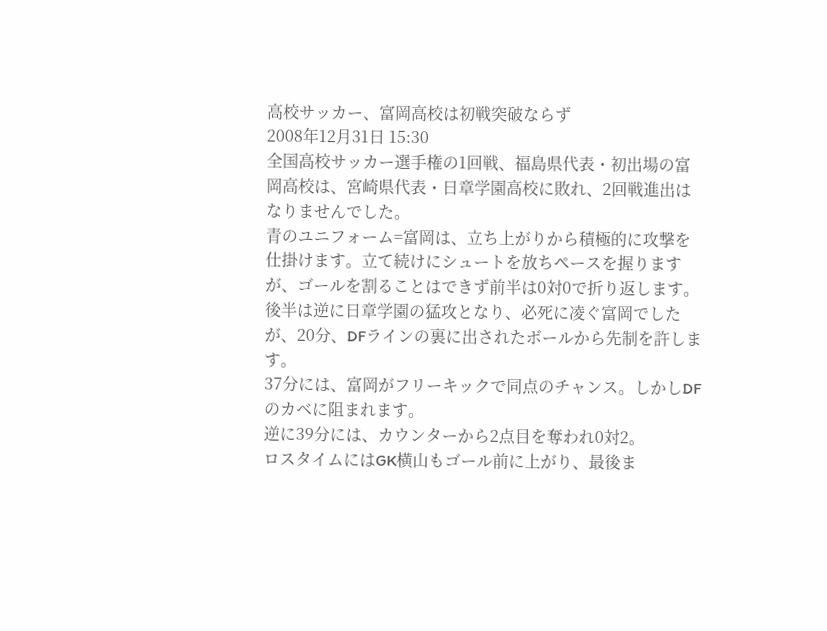高校サッカー、富岡高校は初戦突破ならず
2008年12月31日 15:30
全国高校サッカー選手権の1回戦、福島県代表・初出場の富岡高校は、宮崎県代表・日章学園高校に敗れ、2回戦進出はなりませんでした。
青のユニフォーム=富岡は、立ち上がりから積極的に攻撃を仕掛けます。立て続けにシュートを放ちペースを握りますが、ゴールを割ることはできず前半は0対0で折り返します。
後半は逆に日章学園の猛攻となり、必死に凌ぐ富岡でしたが、20分、DFラインの裏に出されたボールから先制を許します。
37分には、富岡がフリーキックで同点のチャンス。しかしDFのカベに阻まれます。
逆に39分には、カウンターから2点目を奪われ0対2。
ロスタイムにはGK横山もゴール前に上がり、最後ま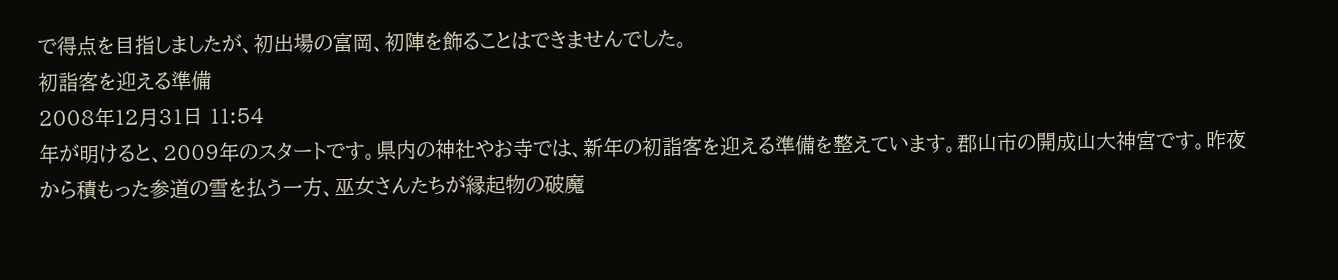で得点を目指しましたが、初出場の富岡、初陣を飾ることはできませんでした。
初詣客を迎える準備
2008年12月31日 11:54
年が明けると、2009年のスタートです。県内の神社やお寺では、新年の初詣客を迎える準備を整えています。郡山市の開成山大神宮です。昨夜から積もった参道の雪を払う一方、巫女さんたちが縁起物の破魔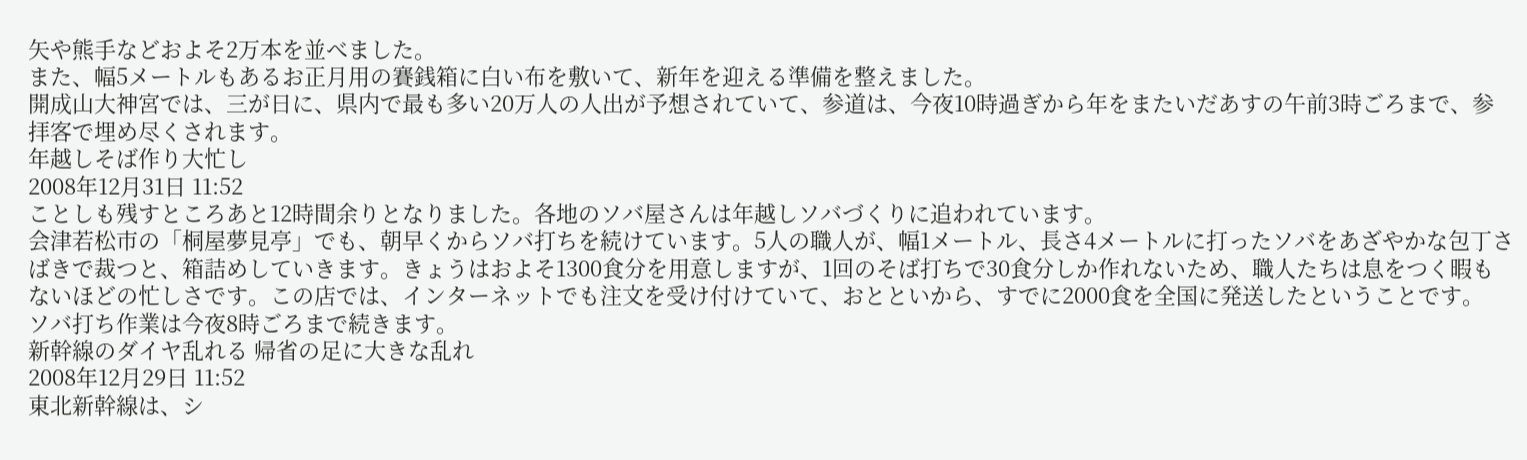矢や熊手などおよそ2万本を並べました。
また、幅5メートルもあるお正月用の賽銭箱に白い布を敷いて、新年を迎える準備を整えました。
開成山大神宮では、三が日に、県内で最も多い20万人の人出が予想されていて、参道は、今夜10時過ぎから年をまたいだあすの午前3時ごろまで、参拝客で埋め尽くされます。
年越しそば作り大忙し
2008年12月31日 11:52
ことしも残すところあと12時間余りとなりました。各地のソバ屋さんは年越しソバづくりに追われています。
会津若松市の「桐屋夢見亭」でも、朝早くからソバ打ちを続けています。5人の職人が、幅1メートル、長さ4メートルに打ったソバをあざやかな包丁さばきで裁つと、箱詰めしていきます。きょうはおよそ1300食分を用意しますが、1回のそば打ちで30食分しか作れないため、職人たちは息をつく暇もないほどの忙しさです。この店では、インターネットでも注文を受け付けていて、おとといから、すでに2000食を全国に発送したということです。
ソバ打ち作業は今夜8時ごろまで続きます。
新幹線のダイヤ乱れる 帰省の足に大きな乱れ
2008年12月29日 11:52
東北新幹線は、シ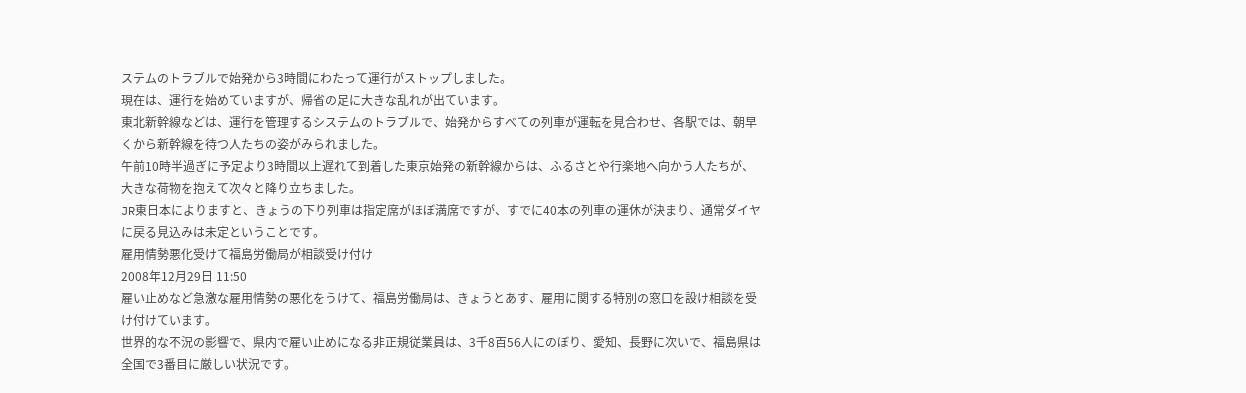ステムのトラブルで始発から3時間にわたって運行がストップしました。
現在は、運行を始めていますが、帰省の足に大きな乱れが出ています。
東北新幹線などは、運行を管理するシステムのトラブルで、始発からすべての列車が運転を見合わせ、各駅では、朝早くから新幹線を待つ人たちの姿がみられました。
午前10時半過ぎに予定より3時間以上遅れて到着した東京始発の新幹線からは、ふるさとや行楽地へ向かう人たちが、大きな荷物を抱えて次々と降り立ちました。
JR東日本によりますと、きょうの下り列車は指定席がほぼ満席ですが、すでに40本の列車の運休が決まり、通常ダイヤに戻る見込みは未定ということです。
雇用情勢悪化受けて福島労働局が相談受け付け
2008年12月29日 11:50
雇い止めなど急激な雇用情勢の悪化をうけて、福島労働局は、きょうとあす、雇用に関する特別の窓口を設け相談を受け付けています。
世界的な不況の影響で、県内で雇い止めになる非正規従業員は、3千8百56人にのぼり、愛知、長野に次いで、福島県は全国で3番目に厳しい状況です。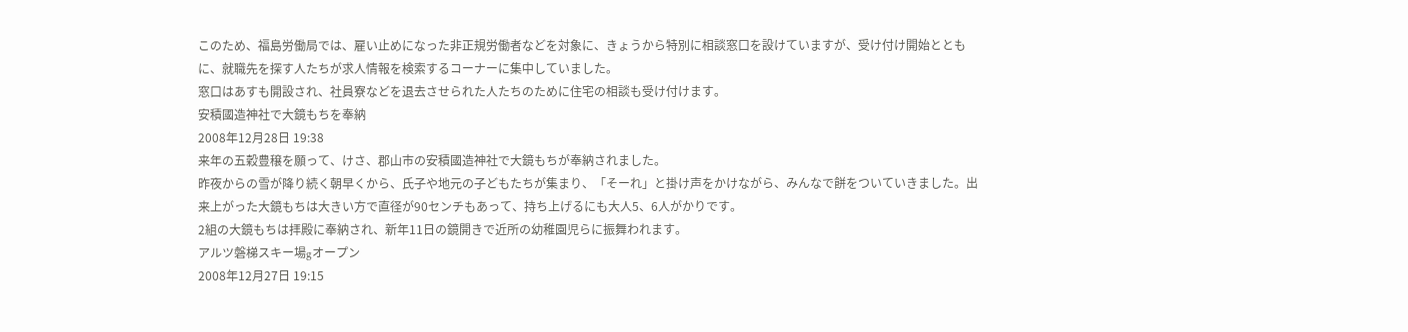このため、福島労働局では、雇い止めになった非正規労働者などを対象に、きょうから特別に相談窓口を設けていますが、受け付け開始とともに、就職先を探す人たちが求人情報を検索するコーナーに集中していました。
窓口はあすも開設され、社員寮などを退去させられた人たちのために住宅の相談も受け付けます。
安積國造神社で大鏡もちを奉納
2008年12月28日 19:38
来年の五穀豊穣を願って、けさ、郡山市の安積國造神社で大鏡もちが奉納されました。
昨夜からの雪が降り続く朝早くから、氏子や地元の子どもたちが集まり、「そーれ」と掛け声をかけながら、みんなで餅をついていきました。出来上がった大鏡もちは大きい方で直径が90センチもあって、持ち上げるにも大人5、6人がかりです。
2組の大鏡もちは拝殿に奉納され、新年11日の鏡開きで近所の幼稚園児らに振舞われます。
アルツ磐梯スキー場gオープン
2008年12月27日 19:15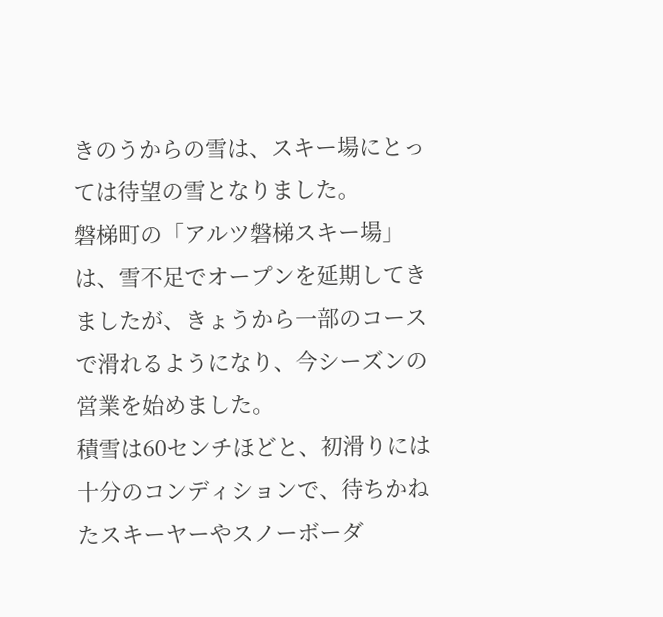きのうからの雪は、スキー場にとっては待望の雪となりました。
磐梯町の「アルツ磐梯スキー場」は、雪不足でオープンを延期してきましたが、きょうから一部のコースで滑れるようになり、今シーズンの営業を始めました。
積雪は60センチほどと、初滑りには十分のコンディションで、待ちかねたスキーヤーやスノーボーダ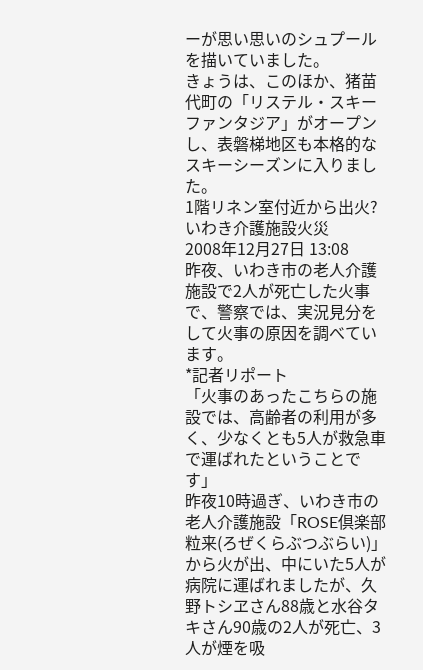ーが思い思いのシュプールを描いていました。
きょうは、このほか、猪苗代町の「リステル・スキーファンタジア」がオープンし、表磐梯地区も本格的なスキーシーズンに入りました。
1階リネン室付近から出火?いわき介護施設火災
2008年12月27日 13:08
昨夜、いわき市の老人介護施設で2人が死亡した火事で、警察では、実況見分をして火事の原因を調べています。
*記者リポート
「火事のあったこちらの施設では、高齢者の利用が多く、少なくとも5人が救急車で運ばれたということです」
昨夜10時過ぎ、いわき市の老人介護施設「ROSE倶楽部粒来(ろぜくらぶつぶらい)」から火が出、中にいた5人が病院に運ばれましたが、久野トシヱさん88歳と水谷タキさん90歳の2人が死亡、3人が煙を吸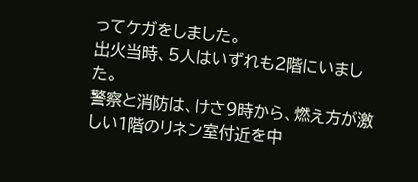ってケガをしました。
出火当時、5人はいずれも2階にいました。
警察と消防は、けさ9時から、燃え方が激しい1階のリネン室付近を中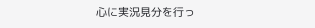心に実況見分を行っ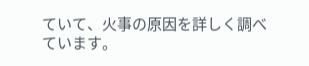ていて、火事の原因を詳しく調べています。